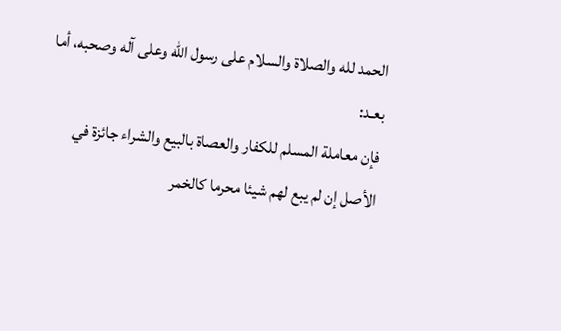الحمد لله والصلاة والسلام على رسول الله وعلى آله وصحبه، أما بعـد:
فإن معاملة المسلم للكفار والعصاة بالبيع والشراء جائزة في الأصل إن لم يبع لهم شيئا محرما كالخمر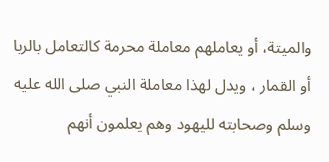والميتة، أو يعاملهم معاملة محرمة كالتعامل بالربا أو القمار ، ويدل لهذا معاملة النبي صلى الله عليه وسلم وصحابته لليهود وهم يعلمون أنهم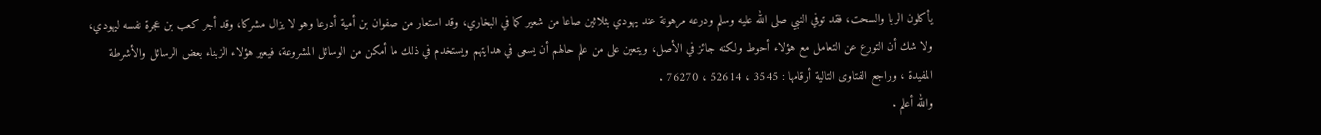يأكلون الربا والسحت، فقد توفي النبي صلى الله عليه وسلم ودرعه مرهونة عند يهودي بثلاثين صاعا من شعير كما في البخاري، وقد استعار من صفوان بن أمية أدرعا وهو لا يزال مشركا، وقد أجر كعب بن عجرة نفسه ليهودي، ولا شك أن التورع عن التعامل مع هؤلاء أحوط ولكنه جائز في الأصل، ويتعين على من علم حالهم أن يسعى في هدايتهم ويستخدم في ذلك ما أمكن من الوسائل المشروعة، فيعير هؤلاء الزبناء بعض الرسائل والأشرطة المفيدة ، وراجع الفتاوى التالية أرقامها : 3545 ، 52614 ، 76270 .
والله أعلم .